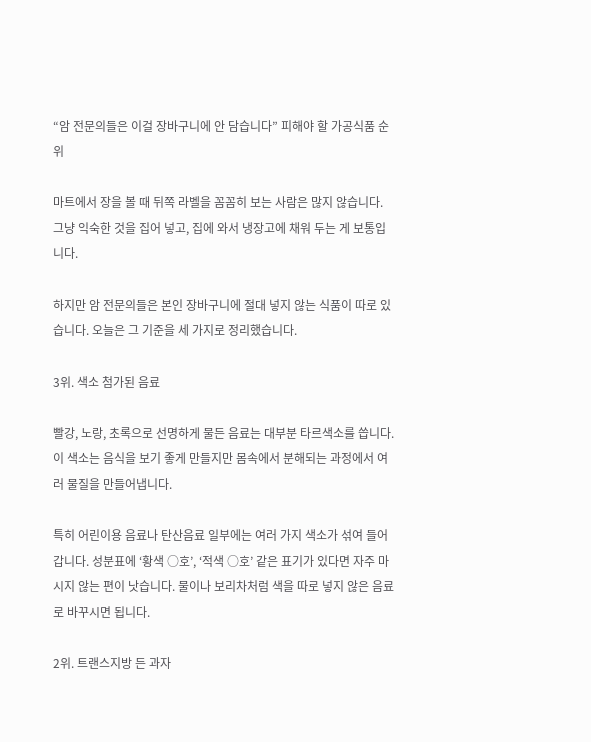“암 전문의들은 이걸 장바구니에 안 담습니다” 피해야 할 가공식품 순위

마트에서 장을 볼 때 뒤쪽 라벨을 꼼꼼히 보는 사람은 많지 않습니다. 그냥 익숙한 것을 집어 넣고, 집에 와서 냉장고에 채워 두는 게 보통입니다.

하지만 암 전문의들은 본인 장바구니에 절대 넣지 않는 식품이 따로 있습니다. 오늘은 그 기준을 세 가지로 정리했습니다.

3위. 색소 첨가된 음료

빨강, 노랑, 초록으로 선명하게 물든 음료는 대부분 타르색소를 씁니다. 이 색소는 음식을 보기 좋게 만들지만 몸속에서 분해되는 과정에서 여러 물질을 만들어냅니다.

특히 어린이용 음료나 탄산음료 일부에는 여러 가지 색소가 섞여 들어갑니다. 성분표에 ‘황색 ○호’, ‘적색 ○호’ 같은 표기가 있다면 자주 마시지 않는 편이 낫습니다. 물이나 보리차처럼 색을 따로 넣지 않은 음료로 바꾸시면 됩니다.

2위. 트랜스지방 든 과자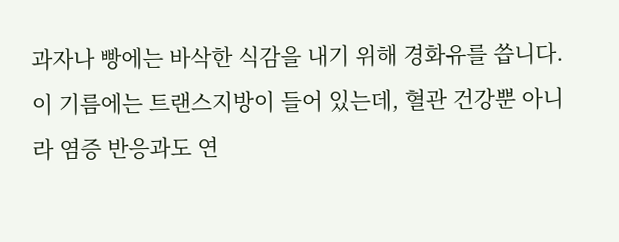과자나 빵에는 바삭한 식감을 내기 위해 경화유를 씁니다. 이 기름에는 트랜스지방이 들어 있는데, 혈관 건강뿐 아니라 염증 반응과도 연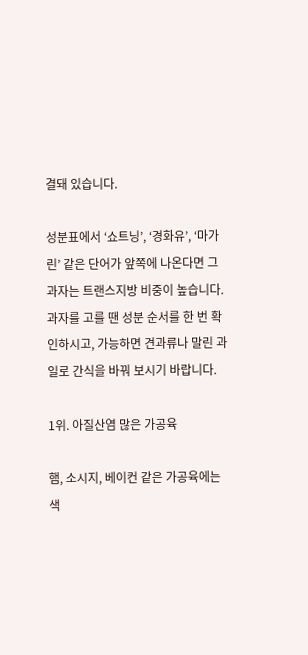결돼 있습니다.

성분표에서 ‘쇼트닝’, ‘경화유’, ‘마가린’ 같은 단어가 앞쪽에 나온다면 그 과자는 트랜스지방 비중이 높습니다. 과자를 고를 땐 성분 순서를 한 번 확인하시고, 가능하면 견과류나 말린 과일로 간식을 바꿔 보시기 바랍니다.

1위. 아질산염 많은 가공육

햄, 소시지, 베이컨 같은 가공육에는 색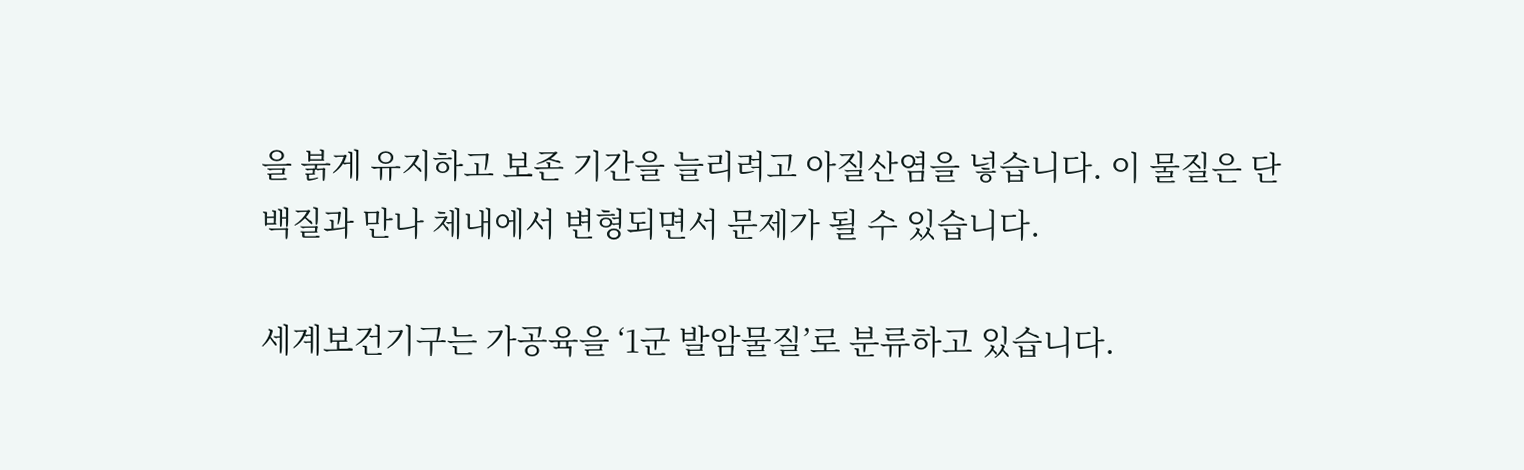을 붉게 유지하고 보존 기간을 늘리려고 아질산염을 넣습니다. 이 물질은 단백질과 만나 체내에서 변형되면서 문제가 될 수 있습니다.

세계보건기구는 가공육을 ‘1군 발암물질’로 분류하고 있습니다.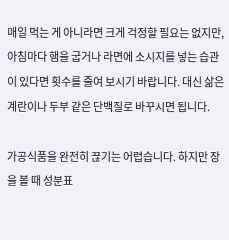매일 먹는 게 아니라면 크게 걱정할 필요는 없지만, 아침마다 햄을 굽거나 라면에 소시지를 넣는 습관이 있다면 횟수를 줄여 보시기 바랍니다. 대신 삶은 계란이나 두부 같은 단백질로 바꾸시면 됩니다.

가공식품을 완전히 끊기는 어렵습니다. 하지만 장을 볼 때 성분표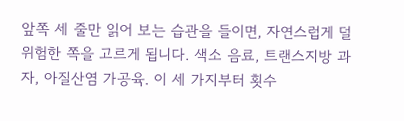앞쪽 세 줄만 읽어 보는 습관을 들이면, 자연스럽게 덜 위험한 쪽을 고르게 됩니다. 색소 음료, 트랜스지방 과자, 아질산염 가공육. 이 세 가지부터 횟수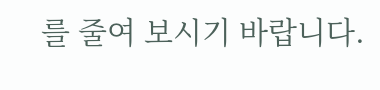를 줄여 보시기 바랍니다.